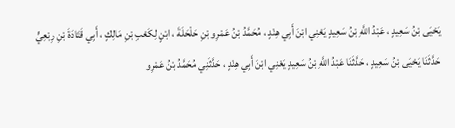يَحْيَى بْنُ سَعِيدٍ ، عَبْدُ اللَّهِ بْنُ سَعِيدٍ يَعْنِي ابْنَ أَبِي هِنْدٍ ، مُحَمَّدُ بْنُ عَمْرِو بْنِ حَلْحَلَةَ ، ابْنٍ لِكَعْبِ بْنِ مَالِكٍ ، أَبِي قَتَادَةَ بْنِ رِبْعِيٍّ
حَدَّثَنَا يَحْيَى بْنُ سَعِيدٍ ، حَدَّثَنَا عَبْدُ اللَّهِ بْنُ سَعِيدٍ يَعْنِي ابْنَ أَبِي هِنْدٍ ، حَدَّثَنِي مُحَمَّدُ بْنُ عَمْرِو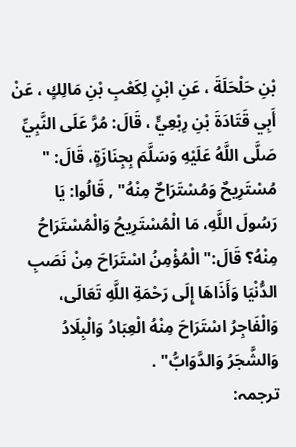بْنِ حَلْحَلَةَ ، عَنِ ابْنٍ لِكَعْبِ بْنِ مَالِكٍ ، عَنْ أَبِي قَتَادَةَ بْنِ رِبْعِيٍّ ، قَالَ: مُرَّ عَلَى النَّبِيِّ صَلَّى اللَّهُ عَلَيْهِ وَسَلَّمَ بِجِنَازَةٍ، قَالَ: " مُسْتَرِيحٌ وَمُسْتَرَاحٌ مِنْهُ" , قَالُوا: يَا رَسُولَ اللَّهِ، مَا الْمُسْتَرِيحُ وَالْمُسْتَرَاحُ مِنْهُ؟ قَالَ:" الْمُؤْمِنُ اسْتَرَاحَ مِنْ نَصَبِ الدُّنْيَا وَأَذَاهَا إِلَى رَحْمَةِ اللَّهِ تَعَالَى، وَالْفَاجِرُ اسْتَرَاحَ مِنْهُ الْعِبَادُ وَالْبِلَادُ وَالشَّجَرُ وَالدَّوَابُّ" .
ترجمہ: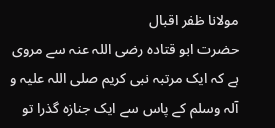مولانا ظفر اقبال
حضرت ابو قتادہ رضی اللہ عنہ سے مروی ہے کہ ایک مرتبہ نبی کریم صلی اللہ علیہ و آلہ وسلم کے پاس سے ایک جنازہ گذرا تو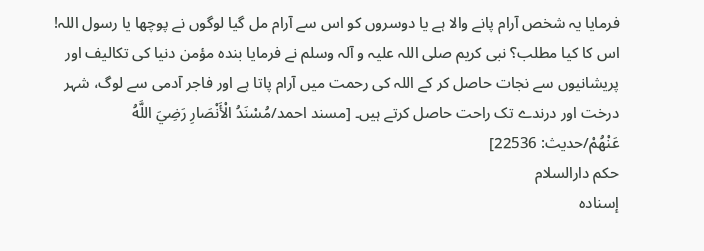فرمایا یہ شخص آرام پانے والا ہے یا دوسروں کو اس سے آرام مل گیا لوگوں نے پوچھا یا رسول اللہ! اس کا کیا مطلب؟ نبی کریم صلی اللہ علیہ و آلہ وسلم نے فرمایا بندہ مؤمن دنیا کی تکالیف اور پریشانیوں سے نجات حاصل کر کے اللہ کی رحمت میں آرام پاتا ہے اور فاجر آدمی سے لوگ، شہر درخت اور درندے تک راحت حاصل کرتے ہیں۔ [مسند احمد/مُسْنَدُ الْأَنْصَارِ رَضِيَ اللَّهُ عَنْهُمْ/حدیث: 22536]
حکم دارالسلام
إسناده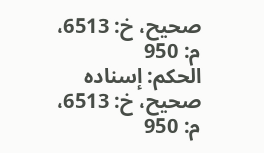صحيح، خ: 6513، م: 950
الحكم: إسناده صحيح، خ: 6513، م: 950